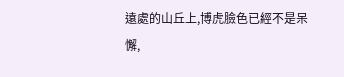遠處的山丘上,博虎臉色已經不是呆懈,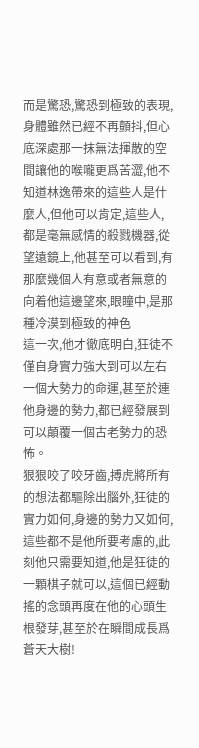而是驚恐,驚恐到極致的表現,身體雖然已經不再顫抖,但心底深處那一抹無法揮散的空間讓他的喉嚨更爲苦澀,他不知道林逸帶來的這些人是什麼人,但他可以肯定,這些人,都是毫無感情的殺戮機器,從望遠鏡上,他甚至可以看到,有那麼幾個人有意或者無意的向着他這邊望來,眼瞳中,是那種冷漠到極致的神色
這一次,他才徹底明白,狂徒不僅自身實力強大到可以左右一個大勢力的命運,甚至於連他身邊的勢力,都已經發展到可以顛覆一個古老勢力的恐怖。
狠狠咬了咬牙齒,搏虎將所有的想法都驅除出腦外,狂徒的實力如何,身邊的勢力又如何,這些都不是他所要考慮的,此刻他只需要知道,他是狂徒的一顆棋子就可以,這個已經動搖的念頭再度在他的心頭生根發芽,甚至於在瞬間成長爲蒼天大樹!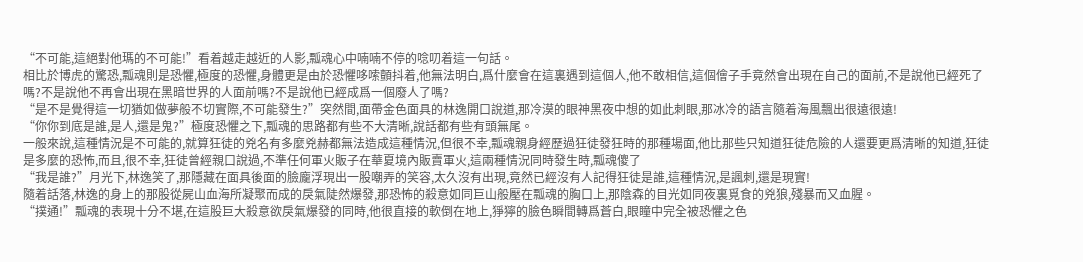“不可能,這絕對他瑪的不可能!”看着越走越近的人影,瓢魂心中喃喃不停的唸叨着這一句話。
相比於博虎的驚恐,瓢魂則是恐懼,極度的恐懼,身體更是由於恐懼哆嗦顫抖着,他無法明白,爲什麼會在這裏遇到這個人,他不敢相信,這個儈子手竟然會出現在自己的面前,不是說他已經死了嗎?不是說他不再會出現在黑暗世界的人面前嗎?不是說他已經成爲一個廢人了嗎?
“是不是覺得這一切猶如做夢般不切實際,不可能發生?”突然間,面帶金色面具的林逸開口說道,那冷漠的眼神黑夜中想的如此刺眼,那冰冷的語言隨着海風飄出很遠很遠!
“你你到底是誰,是人,還是鬼?”極度恐懼之下,瓢魂的思路都有些不大清晰,說話都有些有頭無尾。
一般來說,這種情況是不可能的,就算狂徒的兇名有多麼兇赫都無法造成這種情況,但很不幸,瓢魂親身經歷過狂徒發狂時的那種場面,他比那些只知道狂徒危險的人還要更爲清晰的知道,狂徒是多麼的恐怖,而且,很不幸,狂徒曾經親口說過,不準任何軍火販子在華夏境內販賣軍火,這兩種情況同時發生時,瓢魂傻了
“我是誰?”月光下,林逸笑了,那隱藏在面具後面的臉龐浮現出一股嘲弄的笑容,太久沒有出現,竟然已經沒有人記得狂徒是誰,這種情況,是諷刺,還是現實!
隨着話落,林逸的身上的那股從屍山血海所凝聚而成的戾氣陡然爆發,那恐怖的殺意如同巨山般壓在瓢魂的胸口上,那陰森的目光如同夜裏覓食的兇狼,殘暴而又血腥。
“撲通!”瓢魂的表現十分不堪,在這股巨大殺意欲戾氣爆發的同時,他很直接的軟倒在地上,猙獰的臉色瞬間轉爲蒼白,眼瞳中完全被恐懼之色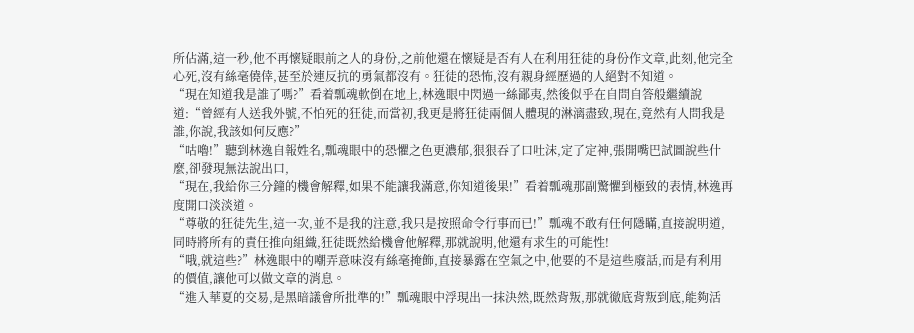所佔滿,這一秒,他不再懷疑眼前之人的身份,之前他還在懷疑是否有人在利用狂徒的身份作文章,此刻,他完全心死,沒有絲毫僥倖,甚至於連反抗的勇氣都沒有。狂徒的恐怖,沒有親身經歷過的人絕對不知道。
“現在知道我是誰了嗎?”看着瓢魂軟倒在地上,林逸眼中閃過一絲鄙夷,然後似乎在自問自答般繼續說道:“曾經有人送我外號,不怕死的狂徒,而當初,我更是將狂徒兩個人體現的淋漓盡致,現在,竟然有人問我是誰,你說,我該如何反應?”
“咕嚕!”聽到林逸自報姓名,瓢魂眼中的恐懼之色更濃郁,狠狠吞了口吐沫,定了定神,張開嘴巴試圖說些什麼,卻發現無法說出口,
“現在,我給你三分鐘的機會解釋,如果不能讓我滿意,你知道後果!”看着瓢魂那副驚懼到極致的表情,林逸再度開口淡淡道。
“尊敬的狂徒先生,這一次,並不是我的注意,我只是按照命令行事而已!”瓢魂不敢有任何隱瞞,直接說明道,同時將所有的責任推向組織,狂徒既然給機會他解釋,那就說明,他還有求生的可能性!
“哦,就這些?”林逸眼中的嘲弄意味沒有絲毫掩飾,直接暴露在空氣之中,他要的不是這些廢話,而是有利用的價值,讓他可以做文章的消息。
“進入華夏的交易,是黑暗議會所批準的!”瓢魂眼中浮現出一抹決然,既然背叛,那就徹底背叛到底,能夠活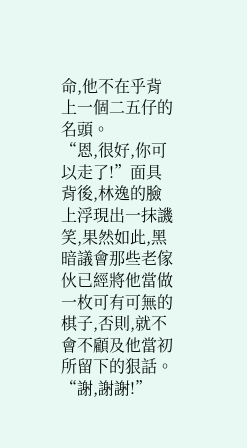命,他不在乎背上一個二五仔的名頭。
“恩,很好,你可以走了!”面具背後,林逸的臉上浮現出一抹譏笑,果然如此,黑暗議會那些老傢伙已經將他當做一枚可有可無的棋子,否則,就不會不顧及他當初所留下的狠話。
“謝,謝謝!”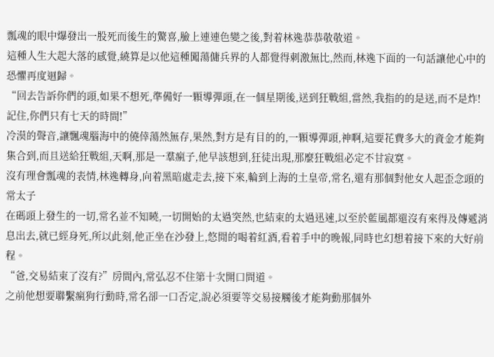瓢魂的眼中爆發出一股死而後生的驚喜,臉上連連色變之後,對着林逸恭恭敬敬道。
這種人生大起大落的感覺,繞算是以他這種闖蕩傭兵界的人都覺得刺激無比,然而,林逸下面的一句話讓他心中的恐懼再度迴歸。
“回去告訴你們的頭,如果不想死,準備好一顆導彈頭,在一個星期後,送到狂戰組,當然,我指的的是送,而不是炸!記住,你們只有七天的時間!”
冷漠的聲音,讓飄魂腦海中的僥倖蕩然無存,果然,對方是有目的的,一顆導彈頭,神啊,這要花費多大的資金才能夠集合到,而且送給狂戰組,天啊,那是一羣瘋子,他早該想到,狂徒出現,那麼狂戰組必定不甘寂寞。
沒有理會瓢魂的表情,林逸轉身,向着黑暗處走去,接下來,輪到上海的土皇帝,常名,還有那個對他女人起歪念頭的常太子
在碼頭上發生的一切,常名並不知曉,一切開始的太過突然,也結束的太過迅速,以至於藍風都還沒有來得及傳遞消息出去,就已經身死,所以此刻,他正坐在沙發上,悠閒的喝着紅酒,看着手中的晚報,同時也幻想着接下來的大好前程。
“爸,交易結束了沒有?”房間內,常弘忍不住第十次開口問道。
之前他想要聯繫瘋狗行動時,常名卻一口否定,說必須要等交易接觸後才能夠動那個外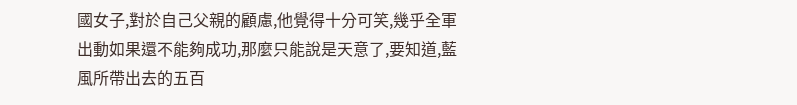國女子,對於自己父親的顧慮,他覺得十分可笑,幾乎全軍出動如果還不能夠成功,那麼只能說是天意了,要知道,藍風所帶出去的五百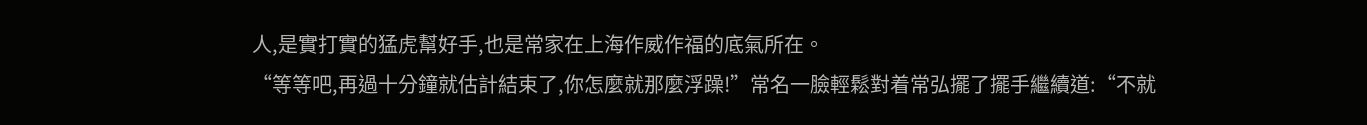人,是實打實的猛虎幫好手,也是常家在上海作威作福的底氣所在。
“等等吧,再過十分鐘就估計結束了,你怎麼就那麼浮躁!”常名一臉輕鬆對着常弘擺了擺手繼續道:“不就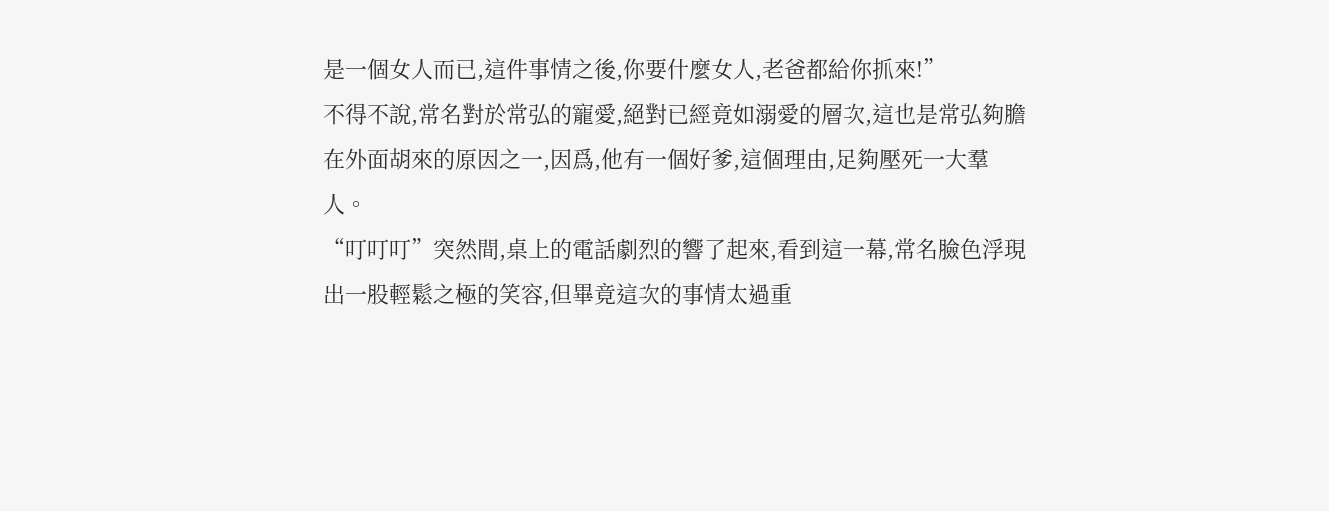是一個女人而已,這件事情之後,你要什麼女人,老爸都給你抓來!”
不得不說,常名對於常弘的寵愛,絕對已經竟如溺愛的層次,這也是常弘夠膽在外面胡來的原因之一,因爲,他有一個好爹,這個理由,足夠壓死一大羣人。
“叮叮叮”突然間,桌上的電話劇烈的響了起來,看到這一幕,常名臉色浮現出一股輕鬆之極的笑容,但畢竟這次的事情太過重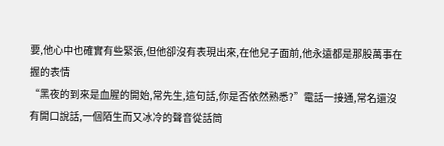要,他心中也確實有些緊張,但他卻沒有表現出來,在他兒子面前,他永遠都是那股萬事在握的表情
“黑夜的到來是血腥的開始,常先生,這句話,你是否依然熟悉?”電話一接通,常名還沒有開口說話,一個陌生而又冰冷的聲音從話筒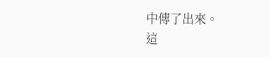中傳了出來。
這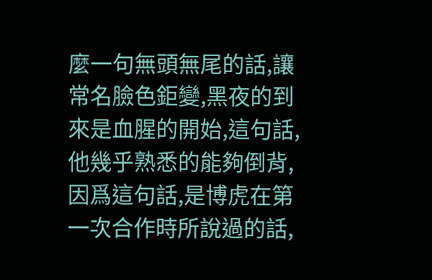麼一句無頭無尾的話,讓常名臉色鉅變,黑夜的到來是血腥的開始,這句話,他幾乎熟悉的能夠倒背,因爲這句話,是博虎在第一次合作時所說過的話,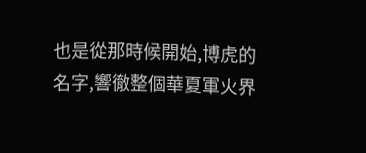也是從那時候開始,博虎的名字,響徹整個華夏軍火界